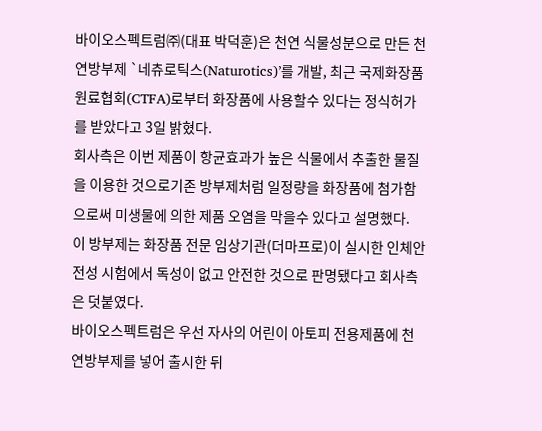바이오스펙트럼㈜(대표 박덕훈)은 천연 식물성분으로 만든 천연방부제 `네츄로틱스(Naturotics)’를 개발, 최근 국제화장품원료협회(CTFA)로부터 화장품에 사용할수 있다는 정식허가를 받았다고 3일 밝혔다.
회사측은 이번 제품이 항균효과가 높은 식물에서 추출한 물질을 이용한 것으로기존 방부제처럼 일정량을 화장품에 첨가함으로써 미생물에 의한 제품 오염을 막을수 있다고 설명했다.
이 방부제는 화장품 전문 임상기관(더마프로)이 실시한 인체안전성 시험에서 독성이 없고 안전한 것으로 판명됐다고 회사측은 덧붙였다.
바이오스펙트럼은 우선 자사의 어린이 아토피 전용제품에 천연방부제를 넣어 출시한 뒤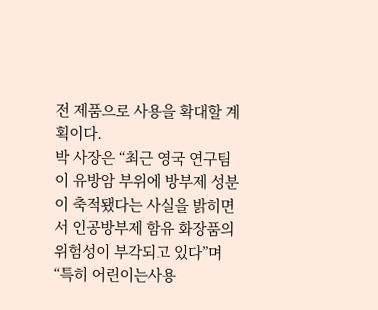전 제품으로 사용을 확대할 계획이다.
박 사장은 “최근 영국 연구팀이 유방암 부위에 방부제 성분이 축적됐다는 사실을 밝히면서 인공방부제 함유 화장품의 위험성이 부각되고 있다”며 “특히 어린이는사용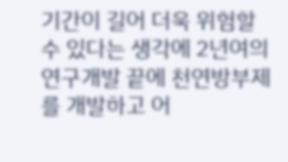기간이 길어 더욱 위험할 수 있다는 생각에 2년여의 연구개발 끝에 천연방부제를 개발하고 어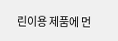린이용 제품에 먼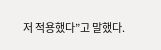저 적용했다”고 말했다.